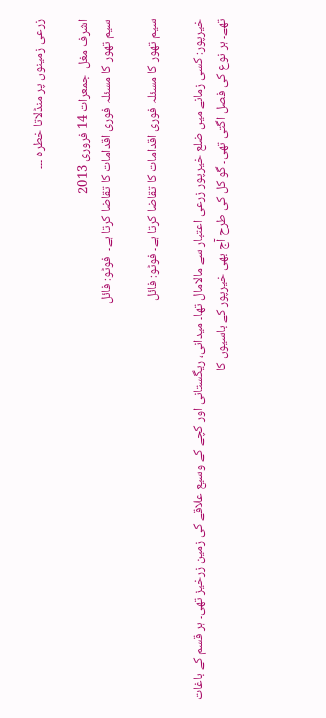زرعی زمینوں پر منڈلاتا خطرہ ۔۔۔

اشرف مغل  جمعرات 14 فروری 2013
سیم تھور کا مسئلہ فوری اقدامات کا تقاضا کرتا ہے۔  فوٹو: فائل

سیم تھور کا مسئلہ فوری اقدامات کا تقاضا کرتا ہے۔ فوٹو: فائل

خیرپور: کسی زمانے میں ضلع خیرپور زرعی اعتبار سے مالامال تھا۔ میدانی، ریگستانی اور کچے کے وسیع علاقے کی زمین زرخیز تھی۔ ہر قسم کے باغات تھے۔ ہر نوع کی فصل اگتی تھی۔ گو کل کی طرح آج بھی خیرپور کے باسیوں کا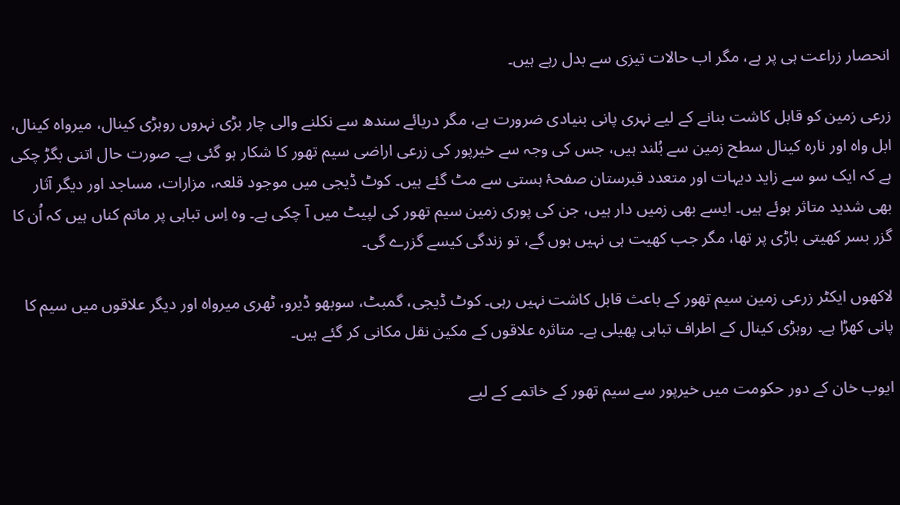انحصار زراعت ہی پر ہے، مگر اب حالات تیزی سے بدل رہے ہیں۔

زرعی زمین کو قابل کاشت بنانے کے لیے نہری پانی بنیادی ضرورت ہے، مگر دریائے سندھ سے نکلنے والی چار بڑی نہروں روہڑی کینال، میرواہ کینال، ابل واہ اور نارہ کینال سطح زمین سے بُلند ہیں، جس کی وجہ سے خیرپور کی زرعی اراضی سیم تھور کا شکار ہو گئی ہے۔ صورت حال اتنی بگڑ چکی ہے کہ ایک سو سے زاید دیہات اور متعدد قبرستان صفحۂ ہستی سے مٹ گئے ہیں۔ کوٹ ڈیجی میں موجود قلعہ، مزارات، مساجد اور دیگر آثار بھی شدید متاثر ہوئے ہیں۔ ایسے بھی زمیں دار ہیں، جن کی پوری زمین سیم تھور کی لپیٹ میں آ چکی ہے۔ وہ اِس تباہی پر ماتم کناں ہیں کہ اُن کا گزر بسر کھیتی باڑی پر تھا، مگر جب کھیت ہی نہیں ہوں گے، تو زندگی کیسے گزرے گی۔

لاکھوں ایکٹر زرعی زمین سیم تھور کے باعث قابل کاشت نہیں رہی۔ کوٹ ڈیجی، گمبٹ، سوبھو ڈیرو، ٹھری میرواہ اور دیگر علاقوں میں سیم کا پانی کھڑا ہے۔ روہڑی کینال کے اطراف تباہی پھیلی ہے۔ متاثرہ علاقوں کے مکین نقل مکانی کر گئے ہیں۔

ایوب خان کے دور حکومت میں خیرپور سے سیم تھور کے خاتمے کے لیے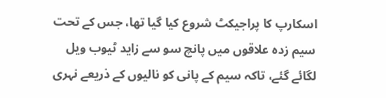اسکارپ کا پراجیکٹ شروع کیا گیا تھا، جس کے تحت سیم زدہ علاقوں میں پانچ سو سے زاید ٹیوب ویل لگائے گئے، تاکہ سیم کے پانی کو نالیوں کے ذریعے نہری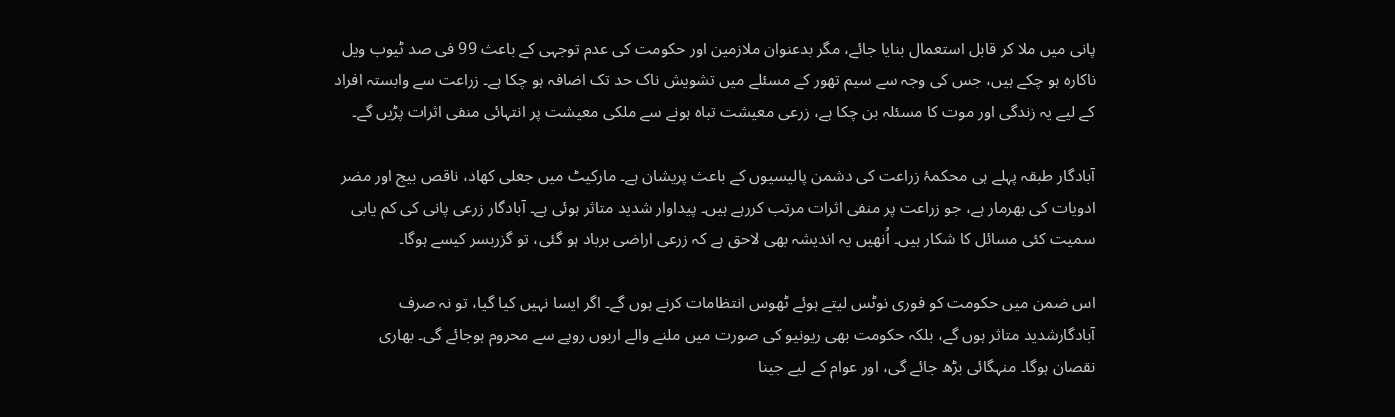پانی میں ملا کر قابل استعمال بنایا جائے، مگر بدعنوان ملازمین اور حکومت کی عدم توجہی کے باعث 99 فی صد ٹیوب ویل ناکارہ ہو چکے ہیں، جس کی وجہ سے سیم تھور کے مسئلے میں تشویش ناک حد تک اضافہ ہو چکا ہے۔ زراعت سے وابستہ افراد کے لیے یہ زندگی اور موت کا مسئلہ بن چکا ہے، زرعی معیشت تباہ ہونے سے ملکی معیشت پر انتہائی منفی اثرات پڑیں گے۔

آبادگار طبقہ پہلے ہی محکمۂ زراعت کی دشمن پالیسیوں کے باعث پریشان ہے۔ مارکیٹ میں جعلی کھاد، ناقص بیج اور مضر ادویات کی بھرمار ہے، جو زراعت پر منفی اثرات مرتب کررہے ہیں۔ پیداوار شدید متاثر ہوئی ہے۔ آبادگار زرعی پانی کی کم یابی سمیت کئی مسائل کا شکار ہیں۔ اُنھیں یہ اندیشہ بھی لاحق ہے کہ زرعی اراضی برباد ہو گئی، تو گزربسر کیسے ہوگا۔

اس ضمن میں حکومت کو فوری نوٹس لیتے ہوئے ٹھوس انتظامات کرنے ہوں گے۔ اگر ایسا نہیں کیا گیا، تو نہ صرف آبادگارشدید متاثر ہوں گے، بلکہ حکومت بھی ریونیو کی صورت میں ملنے والے اربوں روپے سے محروم ہوجائے گی۔ بھاری نقصان ہوگا۔ منہگائی بڑھ جائے گی، اور عوام کے لیے جینا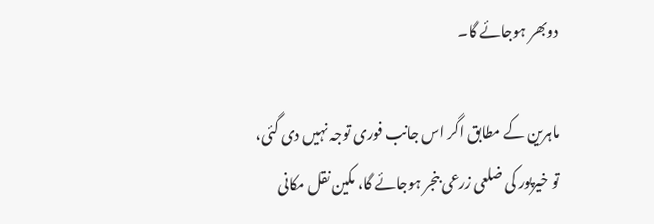دوبھر ہوجائے گا۔

ماہرین کے مطابق اگر اس جانب فوری توجہ نہیں دی گئی، تو خیرپور کی ضلعی زرعی بنجر ہوجائے گا، مکین نقل مکانی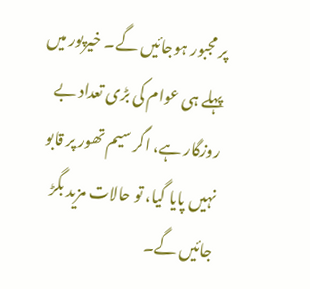پر مجبور ہوجائیں گے۔ خیرپور میں پہلے ہی عوام کی بڑی تعداد بے روزگار ہے، اگر سیم تھور پر قابو نہیں پایا گیا، تو حالات مزید بگڑ جائیں گے۔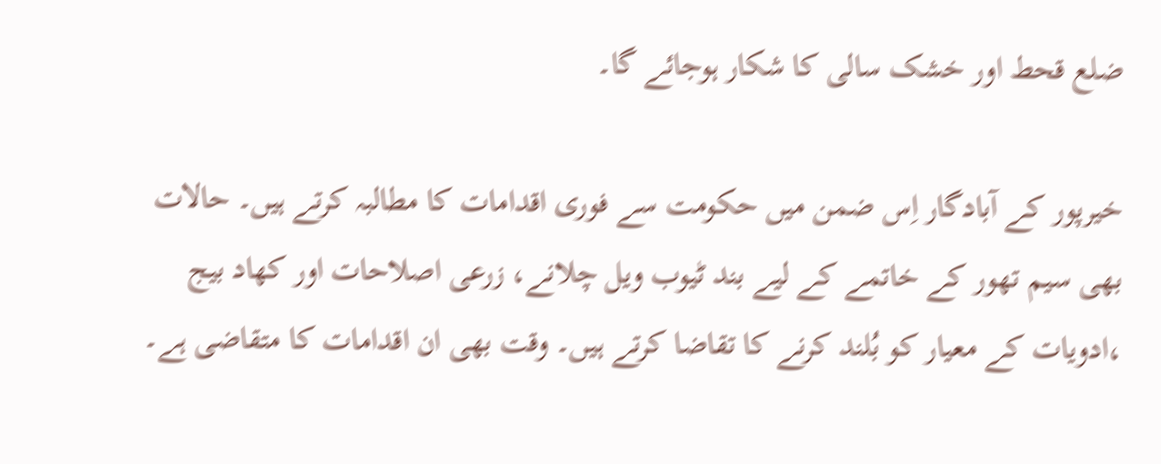ضلع قحط اور خشک سالی کا شکار ہوجائے گا۔

خیرپور کے آبادگار اِس ضمن میں حکومت سے فوری اقدامات کا مطالبہ کرتے ہیں۔ حالات بھی سیم تھور کے خاتمے کے لیے بند ٹیوب ویل چلانے، زرعی اصلاحات اور کھاد بیج ،ادویات کے معیار کو بُلند کرنے کا تقاضا کرتے ہیں۔ وقت بھی ان اقدامات کا متقاضی ہے۔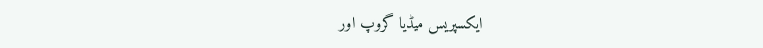ایکسپریس میڈیا گروپ اور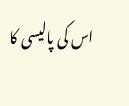اس کی پالیسی کا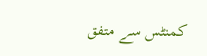کمنٹس سے متفق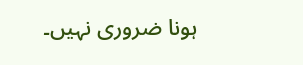ہونا ضروری نہیں۔